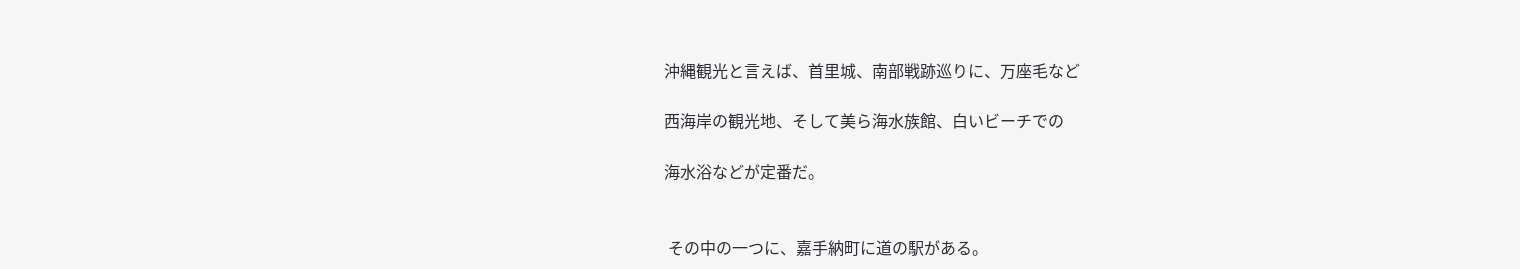沖縄観光と言えば、首里城、南部戦跡巡りに、万座毛など

西海岸の観光地、そして美ら海水族館、白いビーチでの

海水浴などが定番だ。


 その中の一つに、嘉手納町に道の駅がある。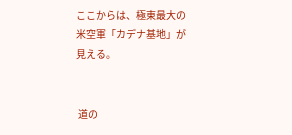ここからは、極東最大の米空軍「カデナ基地」が見える。


 道の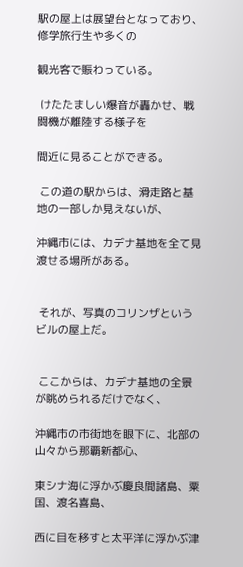駅の屋上は展望台となっており、修学旅行生や多くの

観光客で賑わっている。

 けたたましい爆音が轟かせ、戦闘機が離陸する様子を

間近に見ることができる。

 この道の駅からは、滑走路と基地の一部しか見えないが、

沖縄市には、カデナ基地を全て見渡せる場所がある。


 それが、写真のコリンザというビルの屋上だ。


 ここからは、カデナ基地の全景が眺められるだけでなく、

沖縄市の市街地を眼下に、北部の山々から那覇新都心、

東シナ海に浮かぶ慶良間諸島、粟国、渡名喜島、

西に目を移すと太平洋に浮かぶ津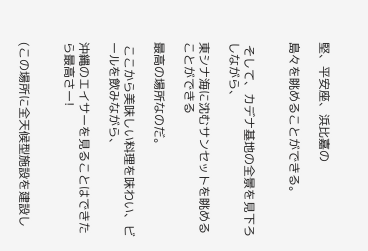堅、平安座、浜比嘉の

島々を眺めることができる。


 そして、カデナ基地の全景を見下ろしながら、

東シナ海に沈むサンセットを眺めることができる

最高の場所なのだ。

 ここから美味しい料理を味わい、ビールを飲みながら、

沖縄のエイサーを見ることはできたら最高さー!


(この場所に全天候型施設を建設し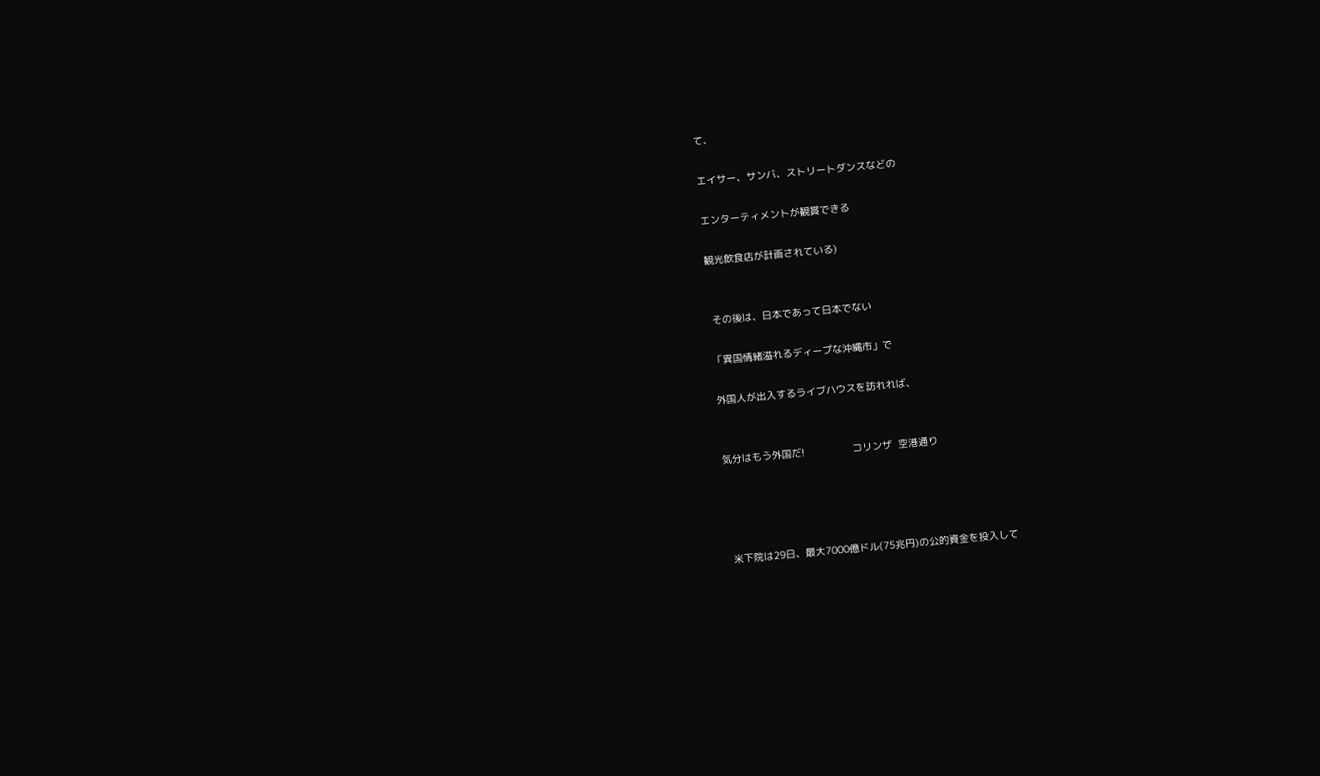て、

エイサー、サンバ、ストリートダンスなどの

エンターティメントが観賞できる

観光飲食店が計画されている)


 その後は、日本であって日本でない

「異国情緒溢れるディープな沖縄市」で

外国人が出入するライブハウスを訪れれば、


気分はもう外国だ!                コリンザ  空港通り




 米下院は29日、最大7000億ドル(75兆円)の公的資金を投入して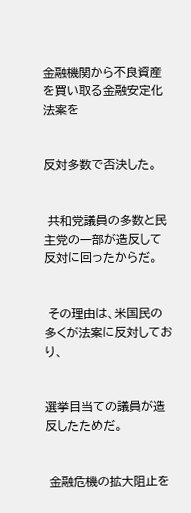金融機関から不良資産を買い取る金融安定化法案を


反対多数で否決した。


 共和党議員の多数と民主党の一部が造反して反対に回ったからだ。


 その理由は、米国民の多くが法案に反対しており、


選挙目当ての議員が造反したためだ。


 金融危機の拡大阻止を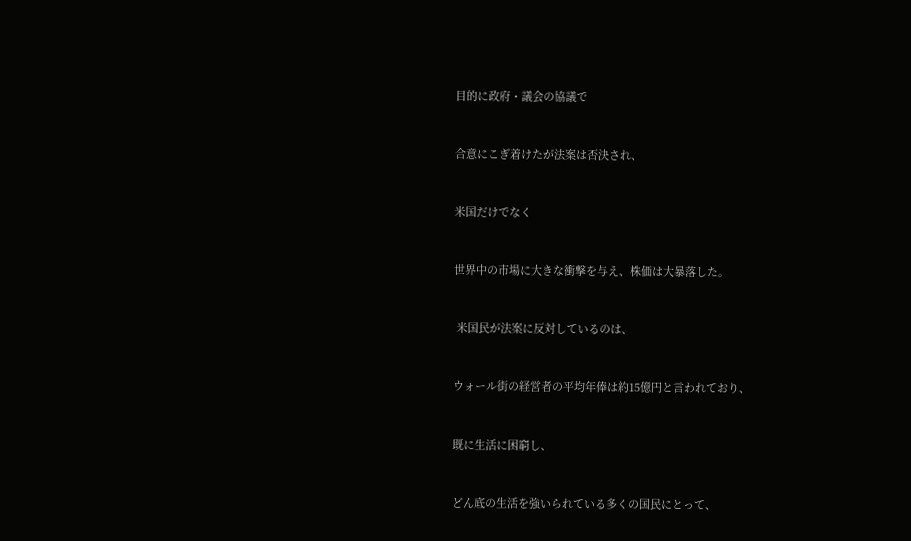目的に政府・議会の協議で


合意にこぎ着けたが法案は否決され、


米国だけでなく


世界中の市場に大きな衝撃を与え、株価は大暴落した。


 米国民が法案に反対しているのは、


ウォール街の経営者の平均年俸は約15億円と言われており、


既に生活に困窮し、


どん底の生活を強いられている多くの国民にとって、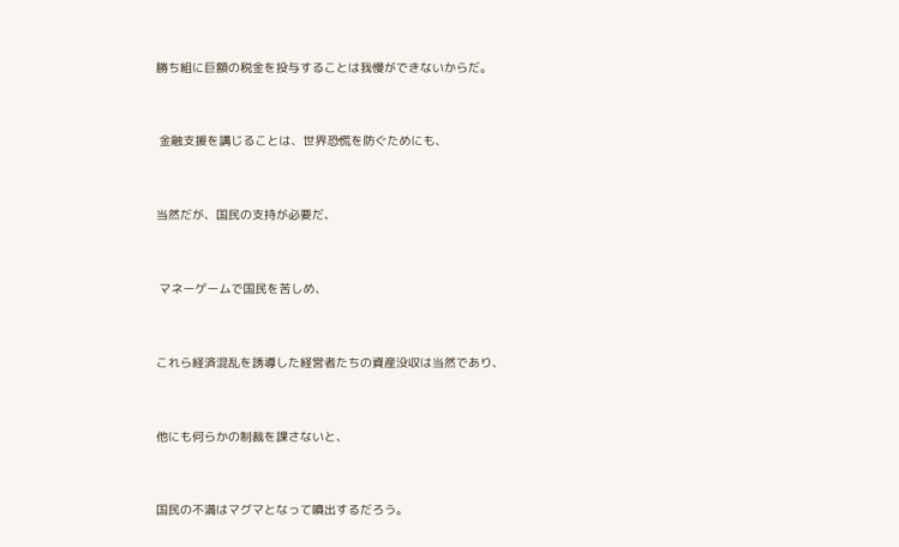勝ち組に巨額の税金を投与することは我慢ができないからだ。


 金融支援を講じることは、世界恐慌を防ぐためにも、


当然だが、国民の支持が必要だ、


 マネーゲームで国民を苦しめ、


これら経済混乱を誘導した経営者たちの資産没収は当然であり、


他にも何らかの制裁を課さないと、


国民の不満はマグマとなって噴出するだろう。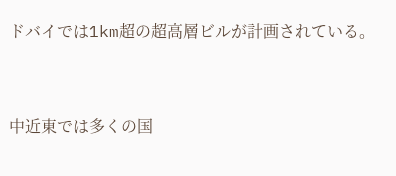ドバイでは1km超の超高層ビルが計画されている。


中近東では多くの国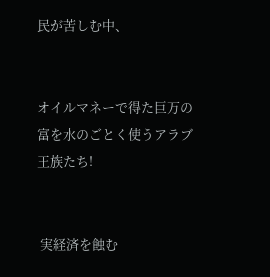民が苦しむ中、


オイルマネーで得た巨万の富を水のごとく使うアラブ王族たち!


 実経済を蝕む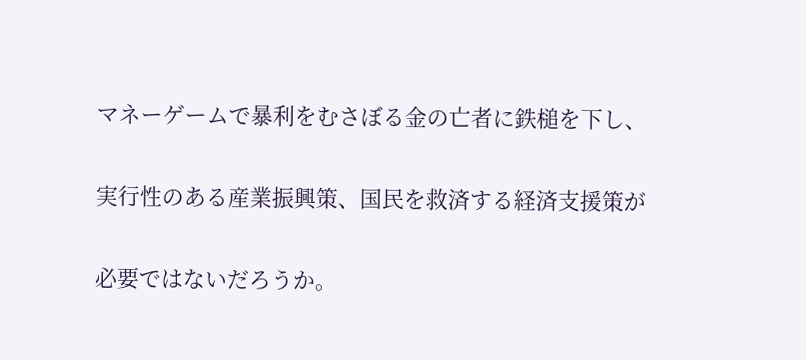マネーゲームで暴利をむさぼる金の亡者に鉄槌を下し、


実行性のある産業振興策、国民を救済する経済支援策が


必要ではないだろうか。